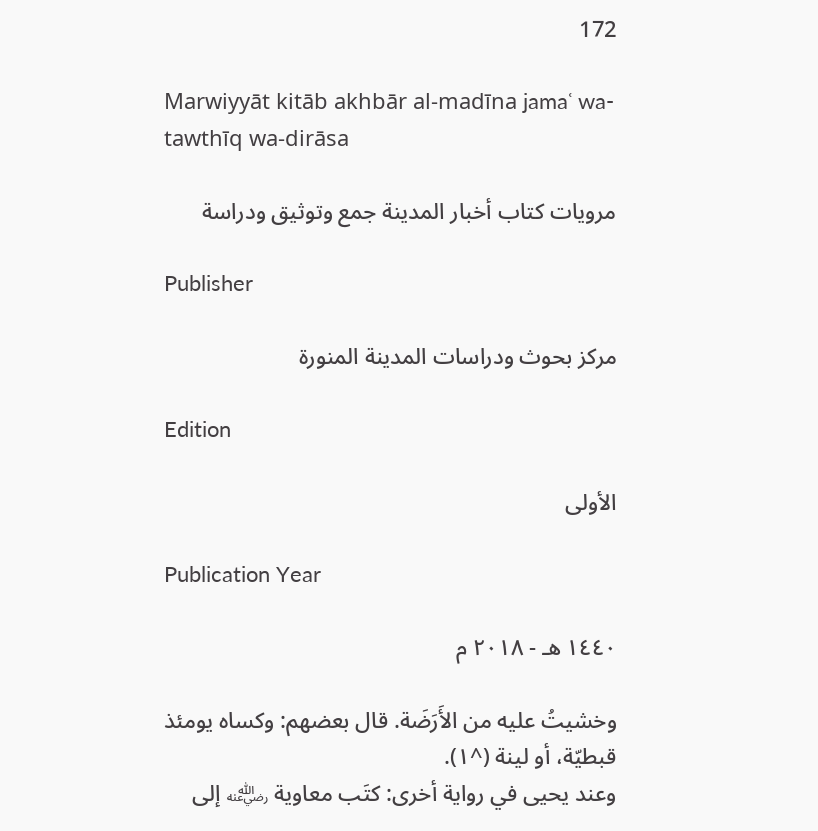172

Marwiyyāt kitāb akhbār al-madīna jamaʿ wa-tawthīq wa-dirāsa

مرويات كتاب أخبار المدينة جمع وتوثيق ودراسة

Publisher

مركز بحوث ودراسات المدينة المنورة

Edition

الأولى

Publication Year

١٤٤٠ هـ - ٢٠١٨ م

وخشيتُ عليه من الأَرَضَة. قال بعضهم: وكساه يومئذ قبطيّة، أو لينة (^١).
وعند يحيى في رواية أخرى: كتَب معاوية ﵁ إلى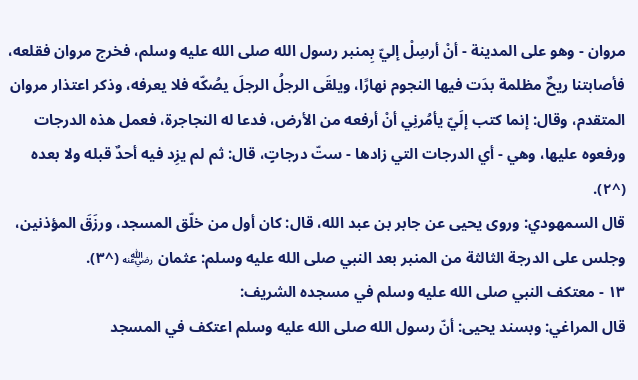مروان - وهو على المدينة - أنْ أرسِلْ إليّ بِمنبر رسول الله صلى الله عليه وسلم، فخرج مروان فقلعه، فأصابتنا ريحٌ مظلمة بدَت فيها النجوم نهارًا، ويلقَى الرجلُ الرجلَ يصُكّه فلا يعرفه، وذكر اعتذار مروان المتقدم، وقال: إنما كتب إلَيّ يأمُرنِي أنْ أرفعه من الأرض، فدعا له النجاجرة، فعمل هذه الدرجات ورفعوه عليها، وهي - أي الدرجات التي زادها - ستّ درجاتٍ، قال: ثم لم يزِد فيه أحدٌ قبله ولا بعده (^٢).
قال السمهودي: وروى يحيى عن جابر بن عبد الله، قال: كان أول من خلّق المسجد، ورزَقَ المؤذنين، وجلس على الدرجة الثالثة من المنبر بعد النبي صلى الله عليه وسلم: عثمان ﵁ (^٣).
١٣ - معتكف النبي صلى الله عليه وسلم في مسجده الشريف:
قال المراغي: وبسند يحيى: أنّ رسول الله صلى الله عليه وسلم اعتكف في المسجد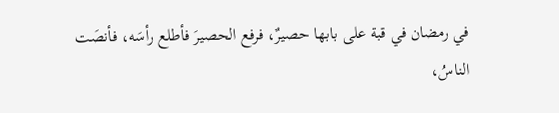في رمضان في قبة على بابها حصيرٌ، فرفع الحصيرَ فأطلع رأسَه، فأنصَت الناسُ،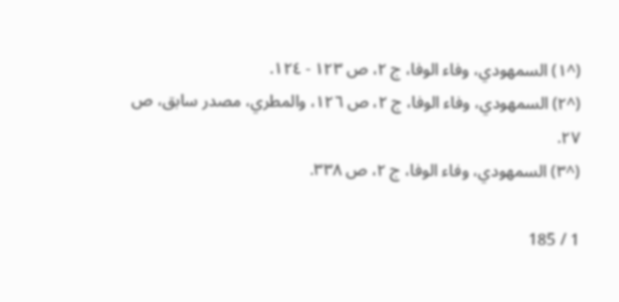(^١) السمهودي، وفاء الوفا، ج ٢، ص ١٢٣ - ١٢٤.
(^٢) السمهودي، وفاء الوفا، ج ٢، ص ١٢٦، والمطري، مصدر سابق، ص ٢٧.
(^٣) السمهودي، وفاء الوفا، ج ٢، ص ٣٣٨.

1 / 185